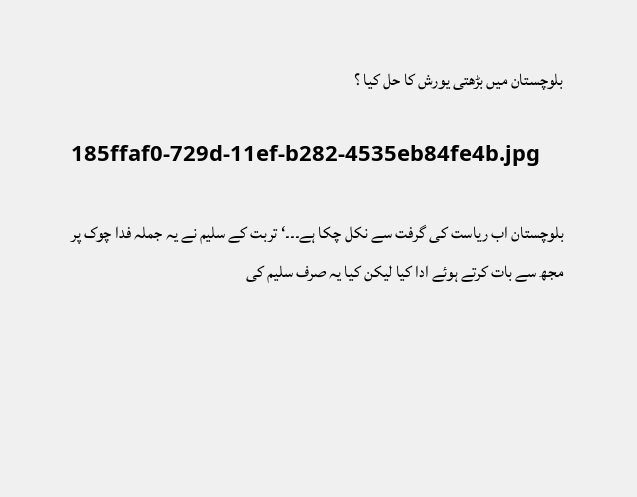بلوچستان میں بڑھتی یورش کا حل کیا ؟

185ffaf0-729d-11ef-b282-4535eb84fe4b.jpg

بلوچستان اب ریاست کی گرفت سے نکل چکا ہے۔۔۔‘ تربت کے سلیم نے یہ جملہ فدا چوک پر مجھ سے بات کرتے ہوئے ادا کیا لیکن کیا یہ صرف سلیم کی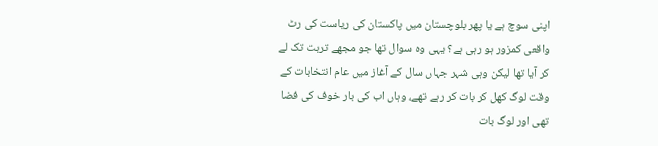اپنی سوچ ہے یا پھر بلوچستان میں پاکستان کی ریاست کی رٹ واقعی کمزور ہو رہی ہے؟ یہی وہ سوال تھا جو مجھے تربت تک لے کر آیا تھا لیکن وہی شہر جہاں سال کے آغاز میں عام انتخابات کے وقت لوگ کھل کر بات کر رہے تھے، وہاں اب کی بار خوف کی فضا تھی اور لوگ بات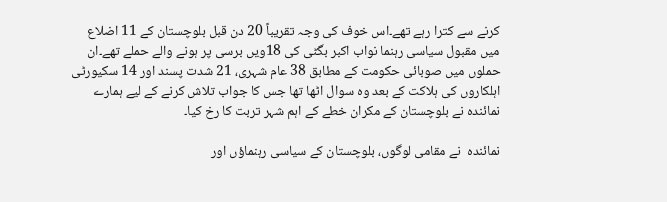کرنے سے کترا رہے تھے۔اس خوف کی وجہ تقریباً 20 دن قبل بلوچستان کے 11 اضلاع میں مقبول سیاسی رہنما نواب اکبر بگٹی کی 18ویں برسی پر ہونے والے حملے تھے۔ان حملوں میں صوبائی حکومت کے مطابق 38 عام شہری، 21 شدت پسند اور 14 سکیورٹی اہلکاروں کی ہلاکت کے بعد وہ سوال اٹھا تھا جس کا جواب تلاش کرنے کے لیے ہمارے نمائندہ نے بلوچستان کے مکران خطے کے اہم شہر تربت کا رخ کیا۔

نمائندہ  نے مقامی لوگوں، بلوچستان کے سیاسی رہنماؤں اور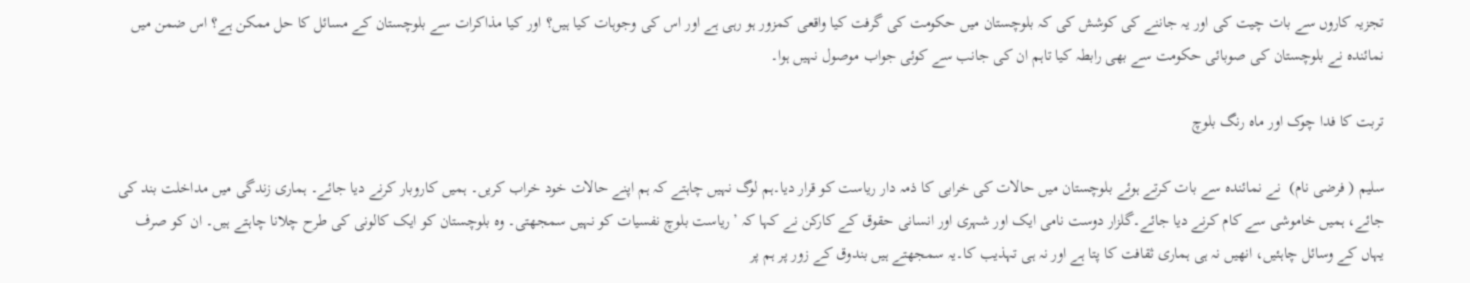تجزیہ کاروں سے بات چیت کی اور یہ جاننے کی کوشش کی کہ بلوچستان میں حکومت کی گرفت کیا واقعی کمزور ہو رہی ہے اور اس کی وجوہات کیا ہیں؟ اور کیا مذاکرات سے بلوچستان کے مسائل کا حل ممکن ہے؟ اس ضمن میں نمائندہ نے بلوچستان کی صوبائی حکومت سے بھی رابطہ کیا تاہم ان کی جانب سے کوئی جواب موصول نہیں ہوا۔

تربت کا فدا چوک اور ماہ رنگ بلوچ

سلیم ( فرضی نام)  نے نمائندہ سے بات کرتے ہوئے بلوچستان میں حالات کی خرابی کا ذمہ دار ریاست کو قرار دیا۔ہم لوگ نہیں چاہتے کہ ہم اپنے حالات خود خراب کریں۔ ہمیں کاروبار کرنے دیا جائے۔ ہماری زندگی میں مداخلت بند کی جائے، ہمیں خاموشی سے کام کرنے دیا جائے۔گلزار دوست نامی ایک اور شہری اور انسانی حقوق کے کارکن نے کہا کہ ’ریاست بلوچ نفسیات کو نہیں سمجھتی۔ وہ بلوچستان کو ایک کالونی کی طرح چلانا چاہتے ہیں۔ ان کو صرف یہاں کے وسائل چاہئیں، انھیں نہ ہی ہماری ثقافت کا پتا ہے اور نہ ہی تہذیب کا۔یہ سمجھتے ہیں بندوق کے زور پر ہم پر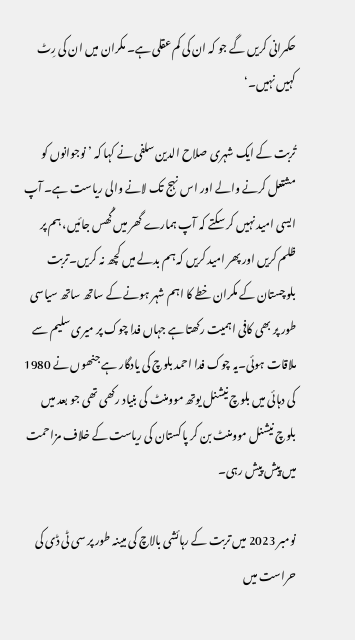حکمرانی کریں گے جو کہ ان کی کم عقلی ہے۔ مکران میں ان کی رِٹ کہیں نہیں۔‘

تُربت کے ایک شہری صلاح الدین سلفی نے کہا کہ ’نوجوانوں کو مشتعل کرنے والے اور اس نہج تک لانے والی ریاست ہے۔ آپ ایسی امید نہیں کر سکتے کہ آپ ہمارے گھر میں گُھس جائیں، ہم پر ظلم کریں اور پھر امید کریں کہ ہم بدلے میں کچھ نہ کریں۔تربت بلوچستان کے مکران خطے کا اہم شہر ہونے کے ساتھ ساتھ سیاسی طور پر بھی کافی اہمیت رکھتا ہے جہاں فدا چوک پر میری سلیم سے ملاقات ہوئی۔یہ چوک فدا احمد بلوچ کی یادگار ہے جنھوں نے 1980 کی دہائی میں بلوچ نیشنل یوتھ موومنٹ کی بنیاد رکھی تھی جو بعد میں بلوچ نیشنل موومنٹ بن کر پاکستان کی ریاست کے خلاف مزاحمت میں پیش پیش رہی۔

نومبر 2023 میں تربت کے رہائشی بالاچ کی مبینہ طور پر سی ٹی ڈی کی حراست میں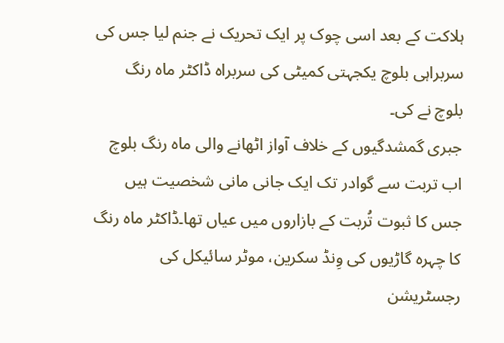ہلاکت کے بعد اسی چوک پر ایک تحریک نے جنم لیا جس کی سربراہی بلوچ یکجہتی کمیٹی کی سربراہ ڈاکٹر ماہ رنگ بلوچ نے کی۔
جبری گمشدگیوں کے خلاف آواز اٹھانے والی ماہ رنگ بلوچ اب تربت سے گوادر تک ایک جانی مانی شخصیت ہیں جس کا ثبوت تُربت کے بازاروں میں عیاں تھا۔ڈاکٹر ماہ رنگ کا چہرہ گاڑیوں کی وِنڈ سکرین، موٹر سائیکل کی رجسٹریشن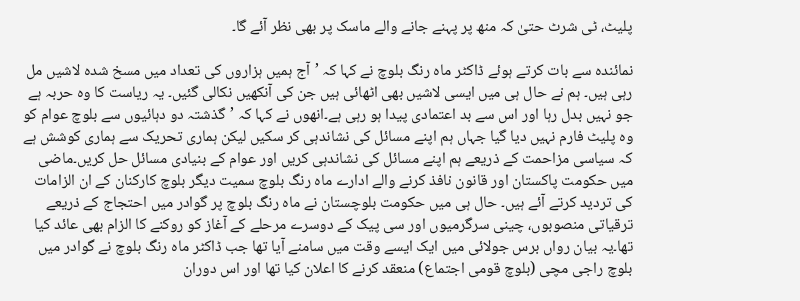پلیٹ، ٹی شرٹ حتیٰ کہ منھ پر پہنے جانے والے ماسک پر بھی نظر آئے گا۔

نمائندہ سے بات کرتے ہوئے ڈاکٹر ماہ رنگ بلوچ نے کہا کہ ’آج ہمیں ہزاروں کی تعداد میں مسخ شدہ لاشیں مل رہی ہیں۔ ہم نے حال ہی میں ایسی لاشیں بھی اٹھائی ہیں جن کی آنکھیں نکالی گئیں۔ یہ ریاست کا وہ حربہ ہے جو نہیں بدل رہا اور اس سے بد اعتمادی پیدا ہو رہی ہے۔انھوں نے کہا کہ ’گذشتہ دو دہائیوں سے بلوچ عوام کو وہ پلیٹ فارم نہیں دیا گیا جہاں ہم اپنے مسائل کی نشاندہی کر سکیں لیکن ہماری تحریک سے ہماری کوشش ہے کہ سیاسی مزاحمت کے ذریعے ہم اپنے مسائل کی نشاندہی کریں اور عوام کے بنیادی مسائل حل کریں۔ماضی میں حکومت پاکستان اور قانون نافذ کرنے والے ادارے ماہ رنگ بلوچ سمیت دیگر بلوچ کارکنان کے ان الزامات کی تردید کرتے آئے ہیں۔ حال ہی میں حکومت بلوچستان نے ماہ رنگ بلوچ پر گوادر میں احتجاج کے ذریعے ترقیاتی منصوبوں، چینی سرگرمیوں اور سی پیک کے دوسرے مرحلے کے آغاز کو روکنے کا الزام بھی عائد کیا تھا۔یہ بیان رواں برس جولائی میں ایک ایسے وقت میں سامنے آیا تھا جب ڈاکٹر ماہ رنگ بلوچ نے گوادر میں بلوچ راجی مچی (بلوچ قومی اجتماع) منعقد کرنے کا اعلان کیا تھا اور اس دوران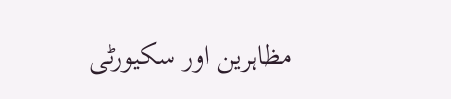مظاہرین اور سکیورٹی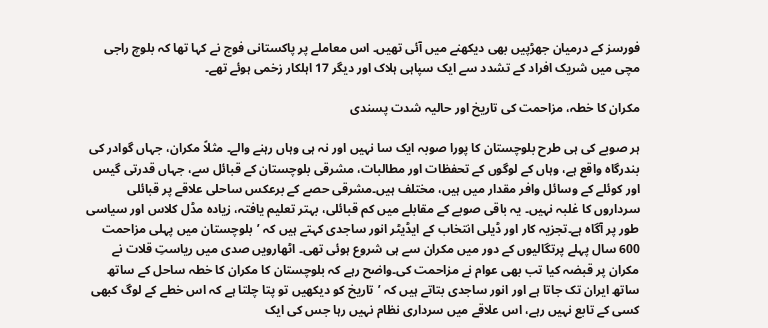فورسز کے درمیان جھڑپیں بھی دیکھنے میں آئی تھیں۔ اس معاملے پر پاکستانی فوج نے کہا تھا کہ بلوچ راجی مچی میں شریک افراد کے تشدد سے ایک سپاہی ہلاک اور دیگر 17 اہلکار زخمی ہوئے تھے۔

مکران کا خطہ، مزاحمت کی تاریخ اور حالیہ شدت پسندی

ہر صوبے کی ہی طرح بلوچستان کا پورا صوبہ ایک سا نہیں اور نہ ہی وہاں رہنے والے۔ مثلاً مکران، جہاں گوادر کی بندرگاہ واقع ہے، وہاں کے لوگوں کے تحفظات اور مطالبات، مشرقی بلوچستان کے قبائل سے، جہاں قدرتی گیس اور کوئلے کے وسائل وافر مقدار میں ہیں، مختلف ہیں۔مشرقی حصے کے برعکس ساحلی علاقے پر قبائلی سرداروں کا غلبہ نہیں۔ یہ باقی صوبے کے مقابلے میں کم قبائلی، بہتر تعلیم یافتہ، زیادہ مڈل کلاس اور سیاسی طور پر آگاہ ہے۔تجزیہ کار اور ڈیلی انتخاب کے ایڈیٹر انور ساجدی کہتے ہیں کہ ’بلوچستان میں پہلی مزاحمت 600 سال پہلے پرتگالیوں کے دور میں مکران سے ہی شروع ہوئی تھی۔ اٹھارویں صدی میں ریاستِ قلات نے مکران پر قبضہ کیا تب بھی عوام نے مزاحمت کی۔واضح رہے کہ بلوچستان کا مکران کا خطہ ساحل کے ساتھ ساتھ ایران تک جاتا ہے اور انور ساجدی بتاتے ہیں کہ ’تاریخ کو دیکھیں تو پتا چلتا ہے کہ اس خطے کے لوگ کبھی کسی کے تابع نہیں رہے، اس علاقے میں سرداری نظام نہیں رہا جس کی ایک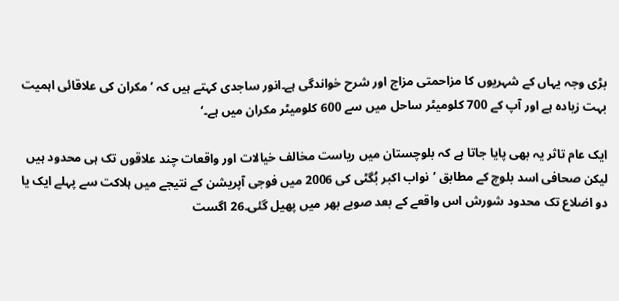بڑی وجہ یہاں کے شہریوں کا مزاحمتی مزاج اور شرح خواندگی ہے۔انور ساجدی کہتے ہیں کہ ’مکران کی علاقائی اہمیت بہت زیادہ ہے اور آپ کے 700 کلومیٹر ساحل میں سے 600 کلومیٹر مکران میں ہے۔‘

ایک عام تاثر یہ بھی پایا جاتا ہے کہ بلوچستان میں ریاست مخالف خیالات اور واقعات چند علاقوں تک ہی محدود ہیں لیکن صحافی اسد بلوچ کے مطابق ’نواب اکبر بُگٹی کی 2006 میں فوجی آپریشن کے نتیجے میں ہلاکت سے پہلے ایک یا دو اضلاع تک محدود شورش اس واقعے کے بعد صوبے بھر میں پھیل گئی۔26 اگست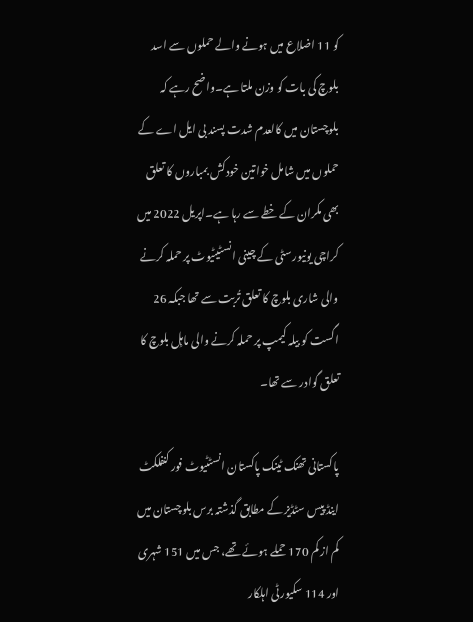کو 11 اضلاع میں ہونے والے حملوں سے اسد بلوچ کی بات کو وزن ملتا ہے۔واضح رہے کہ بلوچستان میں کالعدم شدت پسند بی ایل اے کے حملوں میں شامل خواتین خودکش بمباروں کا تعلق بھی مکران کے خطے سے رہا ہے۔اپریل 2022 میں کراچی یونیورسٹی کے چینی انسٹیٹیوٹ پر حملہ کرنے والی شاری بلوچ کا تعلق تُربت سے تھا جبکہ 26 اگست کو بیلہ کیمپ پر حملہ کرنے والی ماہِل بلوچ کا تعلق گوادر سے تھا۔

پاکستانی تھنک ٹینک پاکستان انسٹٹیوٹ فور کنفلکٹ اینڈ پیس سٹڈیز کے مطابق گذشتہ برس بلوچستان میں کم از کم 170 حملے ہوئے تھے، جس میں 151 شہری اور 114 سکیورٹی اہلکار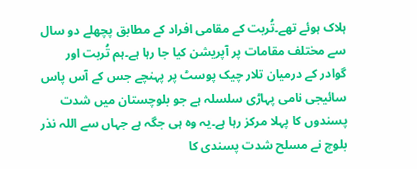ہلاک ہوئے تھے۔تُربت کے مقامی افراد کے مطابق پچھلے دو سال سے مختلف مقامات پر آپریشن کیا جا رہا ہے۔ہم تُربت اور گوادر کے درمیان تلار چیک پوسٹ پر پہنچے جس کے آس پاس سائیجی نامی پہاڑی سلسلہ ہے جو بلوچستان میں شدت پسندوں کا پہلا مرکز رہا ہے۔یہ وہ ہی جگہ ہے جہاں سے اللہ نذر بلوچ نے مسلح شدت پسندی کا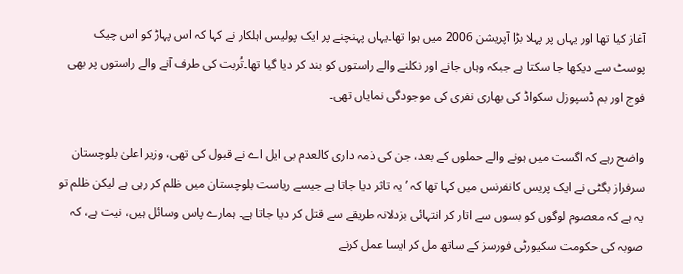آغاز کیا تھا اور یہاں پر پہلا بڑا آپریشن 2006 میں ہوا تھا۔یہاں پہنچنے پر ایک پولیس اہلکار نے کہا کہ اس پہاڑ کو اس چیک پوسٹ سے دیکھا جا سکتا ہے جبکہ وہاں جانے اور نکلنے والے راستوں کو بند کر دیا گیا تھا۔تُربت کی طرف آنے والے راستوں پر بھی فوج اور بم ڈسپوزل سکواڈ کی بھاری نفری کی موجودگی نمایاں تھی۔

واضح رہے کہ اگست میں ہونے والے حملوں کے بعد، جن کی ذمہ داری کالعدم بی ایل اے نے قبول کی تھی، وزیر اعلیٰ بلوچستان سرفراز بگٹی نے ایک پریس کانفرنس میں کہا تھا کہ ’یہ تاثر دیا جاتا ہے جیسے ریاست بلوچستان میں ظلم کر رہی ہے لیکن ظلم تو یہ ہے کہ معصوم لوگوں کو بسوں سے اتار کر انتہائی بزدلانہ طریقے سے قتل کر دیا جاتا ہے۔ ہمارے پاس وسائل ہیں، نیت ہے، کہ صوبہ کی حکومت سکیورٹی فورسز کے ساتھ مل کر ایسا عمل کرنے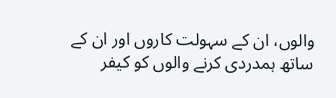والوں، ان کے سہولت کاروں اور ان کے ساتھ ہمدردی کرنے والوں کو کیفر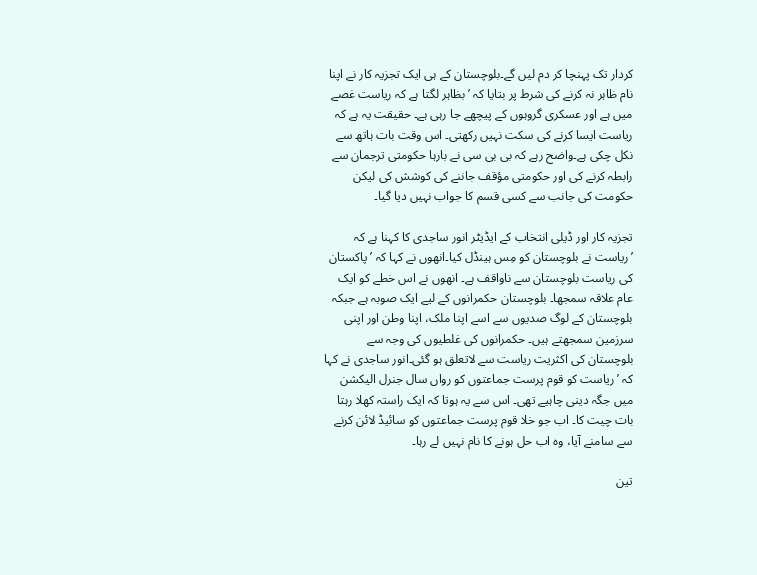کردار تک پہنچا کر دم لیں گے۔بلوچستان کے ہی ایک تجزیہ کار نے اپنا نام ظاہر نہ کرنے کی شرط پر بتایا کہ ’بظاہر لگتا ہے کہ ریاست غصے میں ہے اور عسکری گروہوں کے پیچھے جا رہی ہے۔ حقیقت یہ ہے کہ ریاست ایسا کرنے کی سکت نہیں رکھتی۔ اس وقت بات ہاتھ سے نکل چکی ہے۔واضح رہے کہ بی بی سی نے بارہا حکومتی ترجمان سے رابطہ کرنے کی اور حکومتی مؤقف جاننے کی کوشش کی لیکن حکومت کی جانب سے کسی قسم کا جواب نہیں دیا گیا۔

تجزیہ کار اور ڈیلی انتخاب کے ایڈیٹر انور ساجدی کا کہنا ہے کہ ’ریاست نے بلوچستان کو مِس ہینڈل کیا۔انھوں نے کہا کہ ’پاکستان کی ریاست بلوچستان سے ناواقف ہے۔ انھوں نے اس خطے کو ایک عام علاقہ سمجھا۔ بلوچستان حکمرانوں کے لیے ایک صوبہ ہے جبکہ بلوچستان کے لوگ صدیوں سے اسے اپنا ملک، اپنا وطن اور اپنی سرزمین سمجھتے ہیں۔ حکمرانوں کی غلطیوں کی وجہ سے بلوچستان کی اکثریت ریاست سے لاتعلق ہو گئی۔انور ساجدی نے کہا کہ ’ریاست کو قوم پرست جماعتوں کو رواں سال جنرل الیکشن میں جگہ دینی چاہیے تھی۔ اس سے یہ ہوتا کہ ایک راستہ کھلا رہتا بات چیت کا۔ اب جو خلا قوم پرست جماعتوں کو سائیڈ لائن کرنے سے سامنے آیا، وہ اب حل ہونے کا نام نہیں لے رہا۔

تین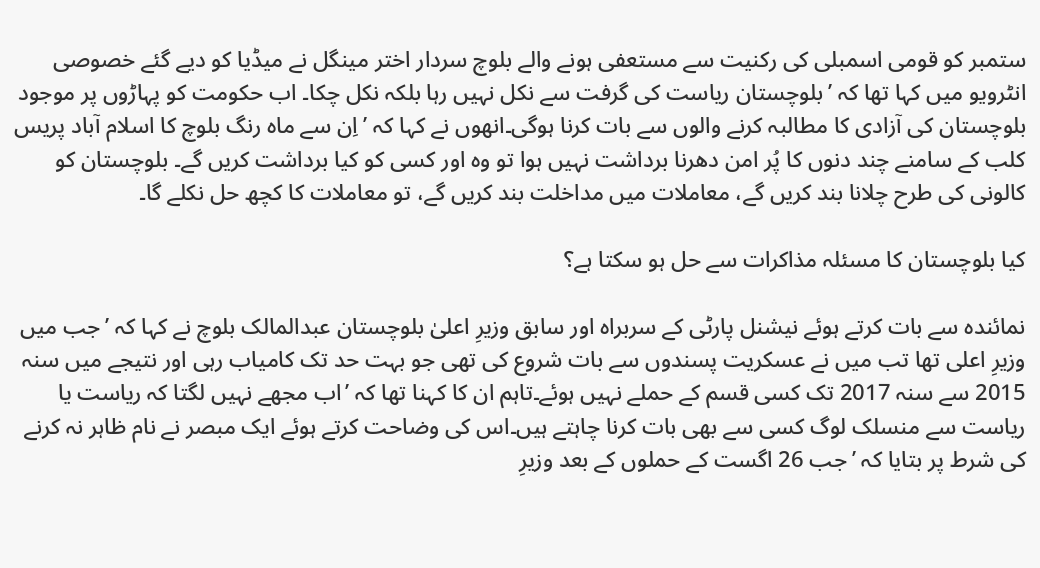ستمبر کو قومی اسمبلی کی رکنیت سے مستعفی ہونے والے بلوچ سردار اختر مینگل نے میڈیا کو دیے گئے خصوصی انٹرویو میں کہا تھا کہ ’بلوچستان ریاست کی گرفت سے نکل نہیں رہا بلکہ نکل چکا۔ اب حکومت کو پہاڑوں پر موجود بلوچستان کی آزادی کا مطالبہ کرنے والوں سے بات کرنا ہوگی۔انھوں نے کہا کہ ’اِن سے ماہ رنگ بلوچ کا اسلام آباد پریس کلب کے سامنے چند دنوں کا پُر امن دھرنا برداشت نہیں ہوا تو وہ اور کسی کو کیا برداشت کریں گے۔ بلوچستان کو کالونی کی طرح چلانا بند کریں گے، معاملات میں مداخلت بند کریں گے، تو معاملات کا کچھ حل نکلے گا۔

کیا بلوچستان کا مسئلہ مذاکرات سے حل ہو سکتا ہے؟

نمائندہ سے بات کرتے ہوئے نیشنل پارٹی کے سربراہ اور سابق وزیرِ اعلیٰ بلوچستان عبدالمالک بلوچ نے کہا کہ ’جب میں وزیرِ اعلی تھا تب میں نے عسکریت پسندوں سے بات شروع کی تھی جو بہت حد تک کامیاب رہی اور نتیجے میں سنہ 2015 سے سنہ 2017 تک کسی قسم کے حملے نہیں ہوئے۔تاہم ان کا کہنا تھا کہ ’اب مجھے نہیں لگتا کہ ریاست یا ریاست سے منسلک لوگ کسی سے بھی بات کرنا چاہتے ہیں۔اس کی وضاحت کرتے ہوئے ایک مبصر نے نام ظاہر نہ کرنے کی شرط پر بتایا کہ ’جب 26 اگست کے حملوں کے بعد وزیرِ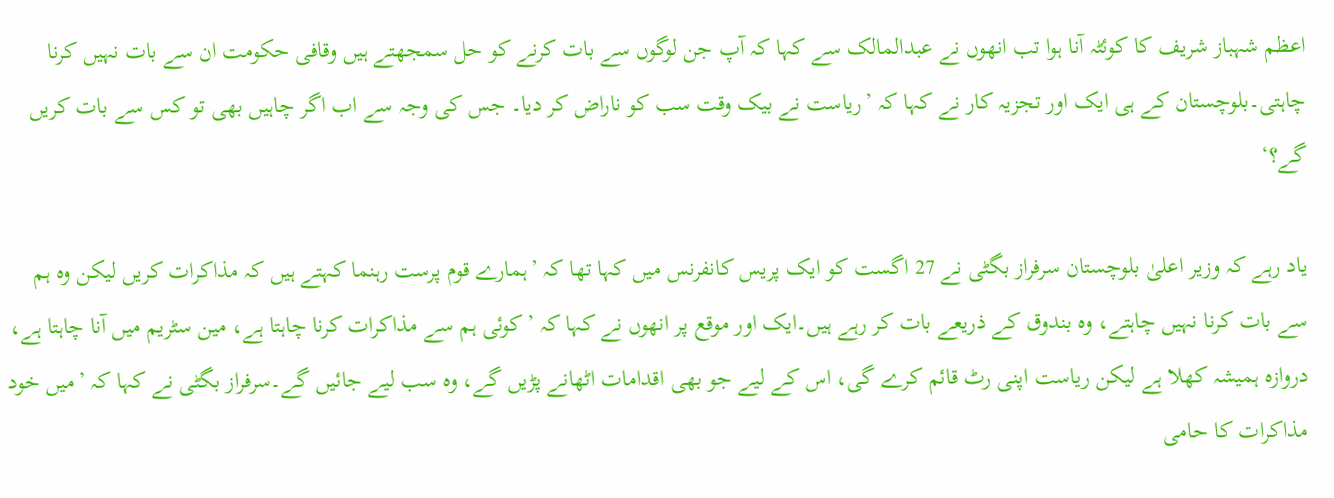اعظم شہباز شریف کا کوئٹہ آنا ہوا تب انھوں نے عبدالمالک سے کہا کہ آپ جن لوگوں سے بات کرنے کو حل سمجھتے ہیں وقافی حکومت ان سے بات نہیں کرنا چاہتی۔بلوچستان کے ہی ایک اور تجزیہ کار نے کہا کہ ’ریاست نے بیک وقت سب کو ناراض کر دیا۔ جس کی وجہ سے اب اگر چاہیں بھی تو کس سے بات کریں گے؟‘

یاد رہے کہ وزیر اعلیٰ بلوچستان سرفراز بگٹی نے 27 اگست کو ایک پریس کانفرنس میں کہا تھا کہ ’ہمارے قوم پرست رہنما کہتے ہیں کہ مذاکرات کریں لیکن وہ ہم سے بات کرنا نہیں چاہتے، وہ بندوق کے ذریعے بات کر رہے ہیں۔ایک اور موقع پر انھوں نے کہا کہ ’کوئی ہم سے مذاکرات کرنا چاہتا ہے، مین سٹریم میں آنا چاہتا ہے، دروازہ ہمیشہ کھلا ہے لیکن ریاست اپنی رٹ قائم کرے گی، اس کے لیے جو بھی اقدامات اٹھانے پڑیں گے، وہ سب لیے جائیں گے۔سرفراز بگٹی نے کہا کہ ’میں خود مذاکرات کا حامی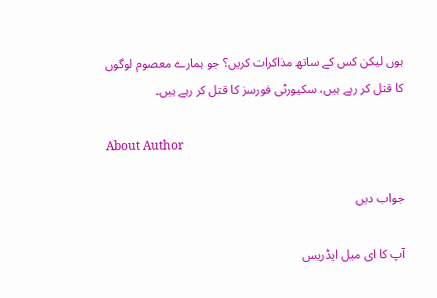ہوں لیکن کس کے ساتھ مذاکرات کریں؟ جو ہمارے معصوم لوگوں کا قتل کر رہے ہیں، سکیورٹی فورسز کا قتل کر رہے ہیں۔

About Author

جواب دیں

آپ کا ای میل ایڈریس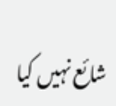شائع نہیں کیا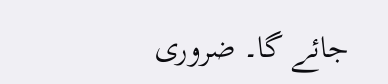جائے گا۔ ضروری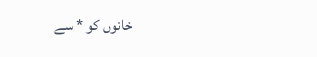خانوں کو * سے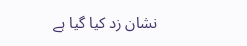نشان زد کیا گیا ہے